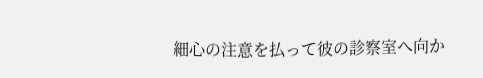細心の注意を払って彼の診察室へ向か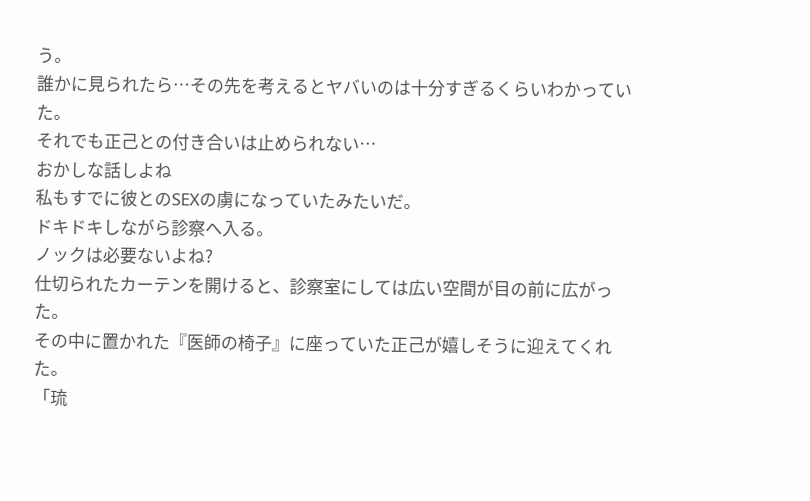う。
誰かに見られたら…その先を考えるとヤバいのは十分すぎるくらいわかっていた。
それでも正己との付き合いは止められない…
おかしな話しよね
私もすでに彼とのSEXの虜になっていたみたいだ。
ドキドキしながら診察へ入る。
ノックは必要ないよね?
仕切られたカーテンを開けると、診察室にしては広い空間が目の前に広がった。
その中に置かれた『医師の椅子』に座っていた正己が嬉しそうに迎えてくれた。
「琉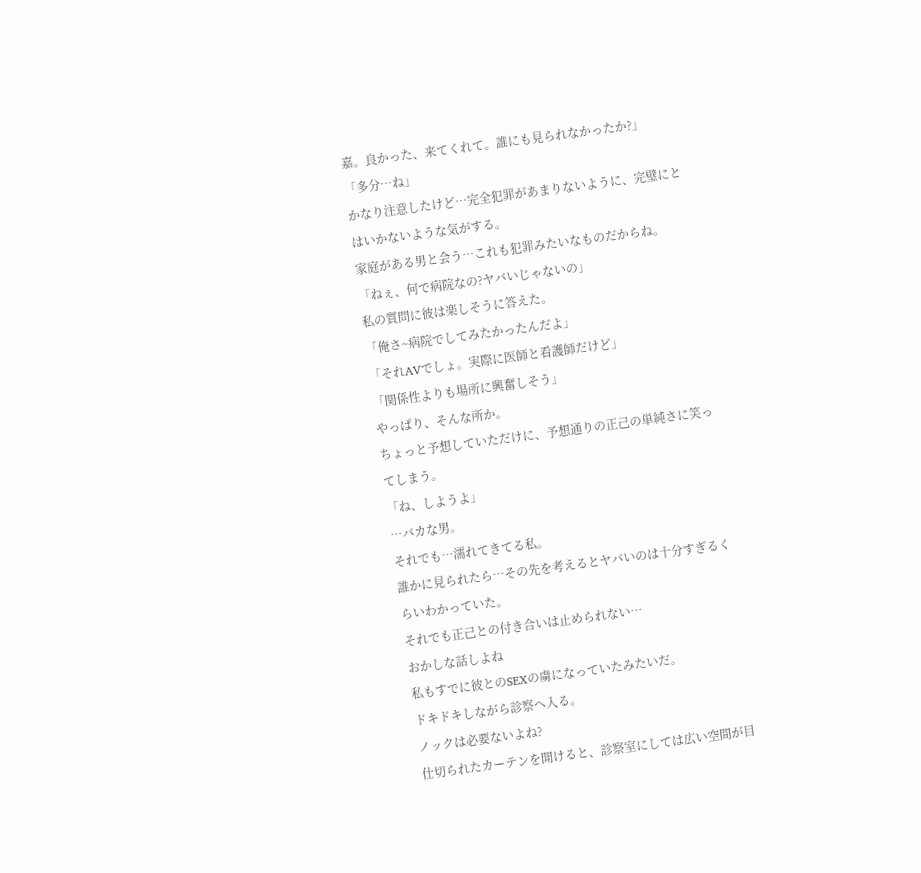嘉。良かった、来てくれて。誰にも見られなかったか?」
「多分…ね」
かなり注意したけど…完全犯罪があまりないように、完璧にとはいかないような気がする。
家庭がある男と会う…これも犯罪みたいなものだからね。
「ねぇ、何で病院なの?ヤバいじゃないの」
私の質問に彼は楽しそうに答えた。
「俺さ~病院でしてみたかったんだよ」
「それAVでしょ。実際に医師と看護師だけど」
「関係性よりも場所に興奮しそう」
やっぱり、そんな所か。
ちょっと予想していただけに、予想通りの正己の単純さに笑ってしまう。
「ね、しようよ」
…バカな男。
それでも…濡れてきてる私。
誰かに見られたら…その先を考えるとヤバいのは十分すぎるくらいわかっていた。
それでも正己との付き合いは止められない…
おかしな話しよね
私もすでに彼とのSEXの虜になっていたみたいだ。
ドキドキしながら診察へ入る。
ノックは必要ないよね?
仕切られたカーテンを開けると、診察室にしては広い空間が目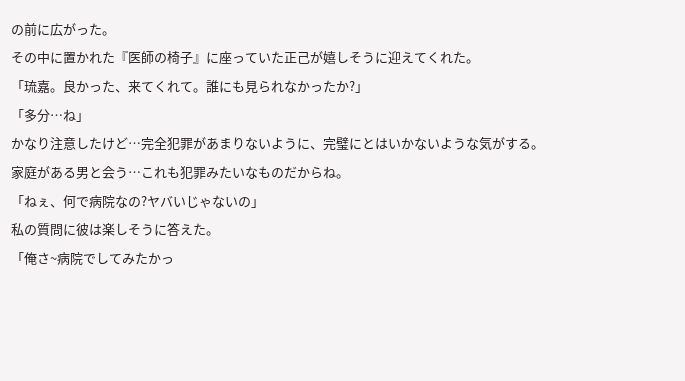の前に広がった。
その中に置かれた『医師の椅子』に座っていた正己が嬉しそうに迎えてくれた。
「琉嘉。良かった、来てくれて。誰にも見られなかったか?」
「多分…ね」
かなり注意したけど…完全犯罪があまりないように、完璧にとはいかないような気がする。
家庭がある男と会う…これも犯罪みたいなものだからね。
「ねぇ、何で病院なの?ヤバいじゃないの」
私の質問に彼は楽しそうに答えた。
「俺さ~病院でしてみたかっ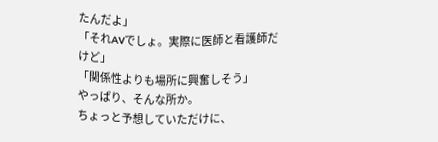たんだよ」
「それAVでしょ。実際に医師と看護師だけど」
「関係性よりも場所に興奮しそう」
やっぱり、そんな所か。
ちょっと予想していただけに、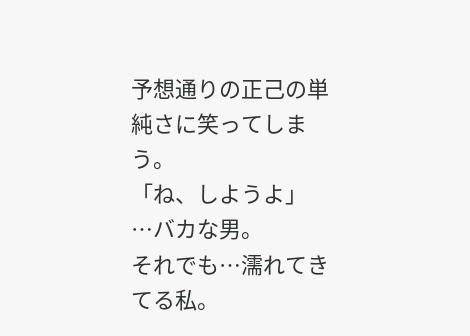予想通りの正己の単純さに笑ってしまう。
「ね、しようよ」
…バカな男。
それでも…濡れてきてる私。